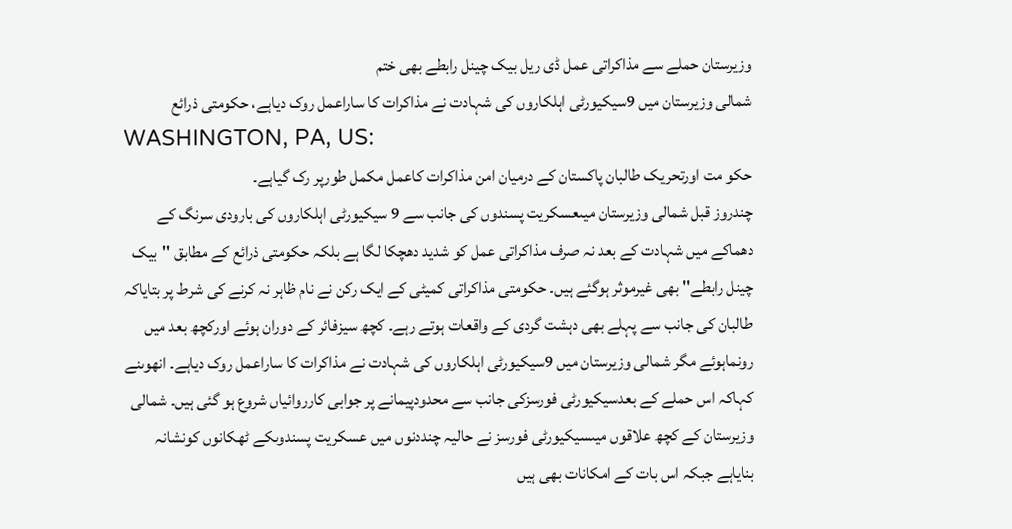وزیرستان حملے سے مذاکراتی عمل ڈی ریل بیک چینل رابطے بھی ختم
شمالی وزیرستان میں 9سیکیورٹی اہلکاروں کی شہادت نے مذاکرات کا ساراعمل روک دیاہے، حکومتی ذرائع
WASHINGTON, PA, US:
حکو مت اورتحریک طالبان پاکستان کے درمیان امن مذاکرات کاعمل مکمل طورپر رک گیاہے۔
چندروز قبل شمالی وزیرستان میںعسکریت پسندوں کی جانب سے 9 سیکیورٹی اہلکاروں کی بارودی سرنگ کے دھماکے میں شہادت کے بعد نہ صرف مذاکراتی عمل کو شدید دھچکا لگا ہے بلکہ حکومتی ذرائع کے مطابق ''بیک چینل رابطے'' بھی غیرموثر ہوگئے ہیں۔ حکومتی مذاکراتی کمیٹی کے ایک رکن نے نام ظاہر نہ کرنے کی شرط پر بتایاکہ طالبان کی جانب سے پہلے بھی دہشت گردی کے واقعات ہوتے رہے۔ کچھ سیزفائر کے دوران ہوئے اورکچھ بعد میں رونماہوئے مگر شمالی وزیرستان میں 9سیکیورٹی اہلکاروں کی شہادت نے مذاکرات کا ساراعمل روک دیاہے۔ انھوںنے کہاکہ اس حملے کے بعدسیکیورٹی فورسزکی جانب سے محدودپیمانے پر جوابی کارروائیاں شروع ہو گئی ہیں۔ شمالی وزیرستان کے کچھ علاقوں میںسیکیورٹی فورسز نے حالیہ چنددنوں میں عسکریت پسندوںکے ٹھکانوں کونشانہ بنایاہے جبکہ اس بات کے امکانات بھی ہیں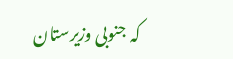کہ جنوبی وزیرستان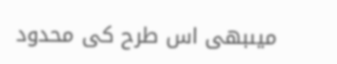میںبھی اس طرح کی محدود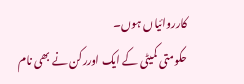کارروائیاں ہوں۔
حکومتی کمیٹی کے ایک اوررکن نے بھی نام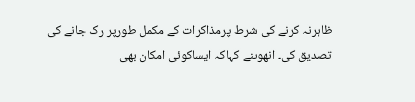ظاہرنہ کرنے کی شرط پرمذاکرات کے مکمل طورپر رک جانے کی تصدیق کی۔ انھوںنے کہاکہ ایساکوئی امکان بھی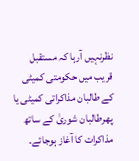نظرنہیں آرہا کہ مستقبل قریب میں حکومتی کمیٹی کے طالبان مذاکراتی کمیٹی یا پھرطالبان شوریٰ کے ساتھ مذاکرات کا آغاز ہوجائے۔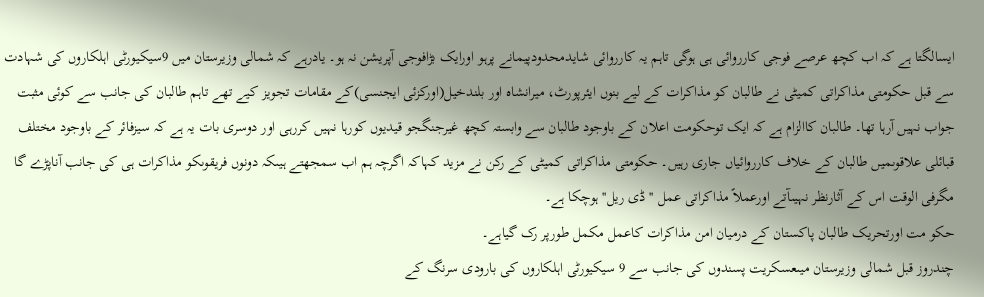ایسالگتا ہے کہ اب کچھ عرصے فوجی کارروائی ہی ہوگی تاہم یہ کارروائی شایدمحدودپیمانے پرہو اورایک بڑافوجی آپریشن نہ ہو۔ یادرہے کہ شمالی وزیرستان میں 9سیکیورٹی اہلکاروں کی شہادت سے قبل حکومتی مذاکراتی کمیٹی نے طالبان کو مذاکرات کے لیے بنوں ایئرپورٹ، میرانشاہ اور بلندخیل(اورکزئی ایجنسی)کے مقامات تجویز کیے تھے تاہم طالبان کی جانب سے کوئی مثبت جواب نہیں آرہا تھا۔ طالبان کاالزام ہے کہ ایک توحکومت اعلان کے باوجود طالبان سے وابستہ کچھ غیرجنگجو قیدیوں کورہا نہیں کررہی اور دوسری بات یہ ہے کہ سیزفائر کے باوجود مختلف قبائلی علاقوںمیں طالبان کے خلاف کارروائیاں جاری رہیں۔ حکومتی مذاکراتی کمیٹی کے رکن نے مزید کہاکہ اگرچہ ہم اب سمجھتے ہیںکہ دونوں فریقوںکو مذاکرات ہی کی جانب آناپڑے گا مگرفی الوقت اس کے آثارنظر نہیںآتے اورعملاً مذاکراتی عمل ''ڈی ریل'' ہوچکا ہے۔
حکو مت اورتحریک طالبان پاکستان کے درمیان امن مذاکرات کاعمل مکمل طورپر رک گیاہے۔
چندروز قبل شمالی وزیرستان میںعسکریت پسندوں کی جانب سے 9 سیکیورٹی اہلکاروں کی بارودی سرنگ کے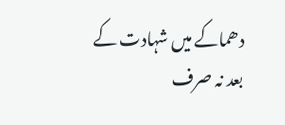دھماکے میں شہادت کے بعد نہ صرف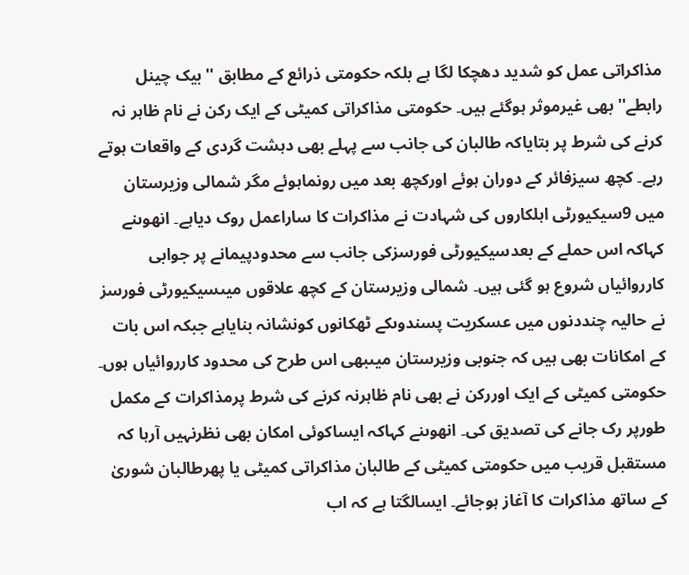مذاکراتی عمل کو شدید دھچکا لگا ہے بلکہ حکومتی ذرائع کے مطابق ''بیک چینل رابطے'' بھی غیرموثر ہوگئے ہیں۔ حکومتی مذاکراتی کمیٹی کے ایک رکن نے نام ظاہر نہ کرنے کی شرط پر بتایاکہ طالبان کی جانب سے پہلے بھی دہشت گردی کے واقعات ہوتے رہے۔ کچھ سیزفائر کے دوران ہوئے اورکچھ بعد میں رونماہوئے مگر شمالی وزیرستان میں 9سیکیورٹی اہلکاروں کی شہادت نے مذاکرات کا ساراعمل روک دیاہے۔ انھوںنے کہاکہ اس حملے کے بعدسیکیورٹی فورسزکی جانب سے محدودپیمانے پر جوابی کارروائیاں شروع ہو گئی ہیں۔ شمالی وزیرستان کے کچھ علاقوں میںسیکیورٹی فورسز نے حالیہ چنددنوں میں عسکریت پسندوںکے ٹھکانوں کونشانہ بنایاہے جبکہ اس بات کے امکانات بھی ہیں کہ جنوبی وزیرستان میںبھی اس طرح کی محدود کارروائیاں ہوں۔
حکومتی کمیٹی کے ایک اوررکن نے بھی نام ظاہرنہ کرنے کی شرط پرمذاکرات کے مکمل طورپر رک جانے کی تصدیق کی۔ انھوںنے کہاکہ ایساکوئی امکان بھی نظرنہیں آرہا کہ مستقبل قریب میں حکومتی کمیٹی کے طالبان مذاکراتی کمیٹی یا پھرطالبان شوریٰ کے ساتھ مذاکرات کا آغاز ہوجائے۔ ایسالگتا ہے کہ اب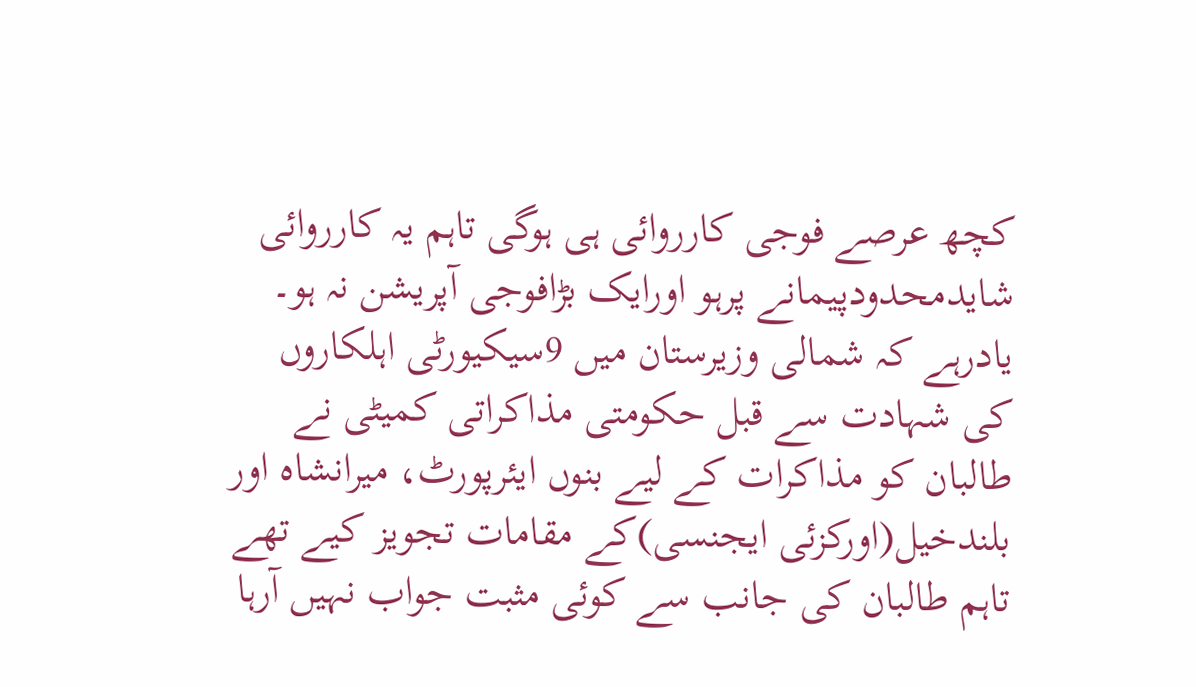کچھ عرصے فوجی کارروائی ہی ہوگی تاہم یہ کارروائی شایدمحدودپیمانے پرہو اورایک بڑافوجی آپریشن نہ ہو۔ یادرہے کہ شمالی وزیرستان میں 9سیکیورٹی اہلکاروں کی شہادت سے قبل حکومتی مذاکراتی کمیٹی نے طالبان کو مذاکرات کے لیے بنوں ایئرپورٹ، میرانشاہ اور بلندخیل(اورکزئی ایجنسی)کے مقامات تجویز کیے تھے تاہم طالبان کی جانب سے کوئی مثبت جواب نہیں آرہا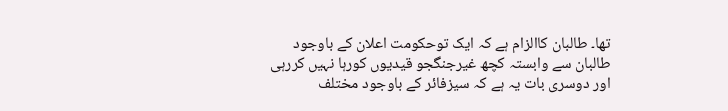تھا۔ طالبان کاالزام ہے کہ ایک توحکومت اعلان کے باوجود طالبان سے وابستہ کچھ غیرجنگجو قیدیوں کورہا نہیں کررہی اور دوسری بات یہ ہے کہ سیزفائر کے باوجود مختلف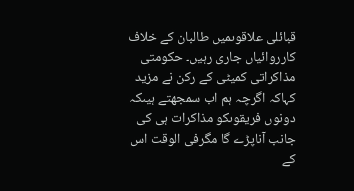قبائلی علاقوںمیں طالبان کے خلاف کارروائیاں جاری رہیں۔ حکومتی مذاکراتی کمیٹی کے رکن نے مزید کہاکہ اگرچہ ہم اب سمجھتے ہیںکہ دونوں فریقوںکو مذاکرات ہی کی جانب آناپڑے گا مگرفی الوقت اس کے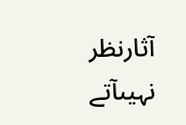آثارنظر نہیںآتے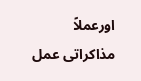اورعملاً مذاکراتی عمل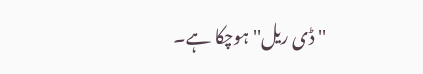''ڈی ریل'' ہوچکا ہے۔